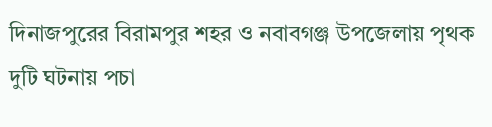দিনাজপুরের বিরামপুর শহর ও নবাবগঞ্জ উপজেলায় পৃথক দুটি ঘটনায় পচা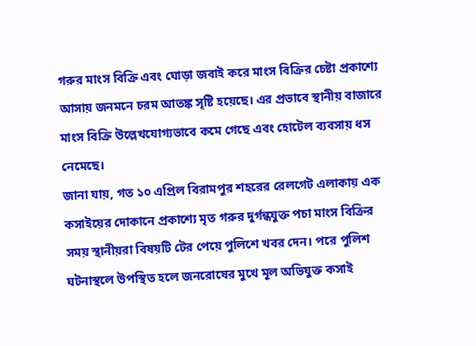গরুর মাংস বিক্রি এবং ঘোড়া জবাই করে মাংস বিক্রির চেষ্টা প্রকাশ্যে আসায় জনমনে চরম আতঙ্ক সৃষ্টি হয়েছে। এর প্রভাবে স্থানীয় বাজারে মাংস বিক্রি উল্লেখযোগ্যভাবে কমে গেছে এবং হোটেল ব্যবসায় ধস নেমেছে।
জানা যায়, গত ১০ এপ্রিল বিরামপুর শহরের রেলগেট এলাকায় এক কসাইয়ের দোকানে প্রকাশ্যে মৃত গরুর দুর্গন্ধযুক্ত পচা মাংস বিক্রির সময় স্থানীয়রা বিষয়টি টের পেয়ে পুলিশে খবর দেন। পরে পুলিশ ঘটনাস্থলে উপস্থিত হলে জনরোষের মুখে মূল অভিযুক্ত কসাই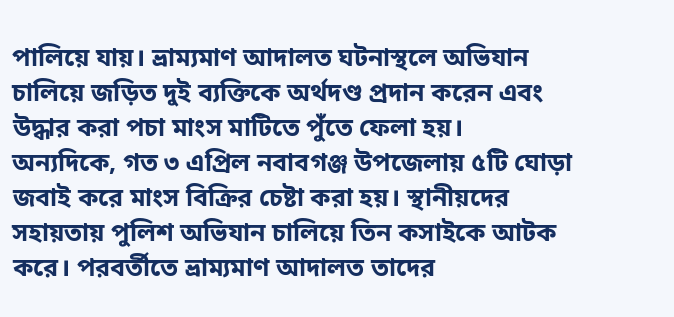পালিয়ে যায়। ভ্রাম্যমাণ আদালত ঘটনাস্থলে অভিযান চালিয়ে জড়িত দুই ব্যক্তিকে অর্থদণ্ড প্রদান করেন এবং উদ্ধার করা পচা মাংস মাটিতে পুঁতে ফেলা হয়।
অন্যদিকে, গত ৩ এপ্রিল নবাবগঞ্জ উপজেলায় ৫টি ঘোড়া জবাই করে মাংস বিক্রির চেষ্টা করা হয়। স্থানীয়দের সহায়তায় পুলিশ অভিযান চালিয়ে তিন কসাইকে আটক করে। পরবর্তীতে ভ্রাম্যমাণ আদালত তাদের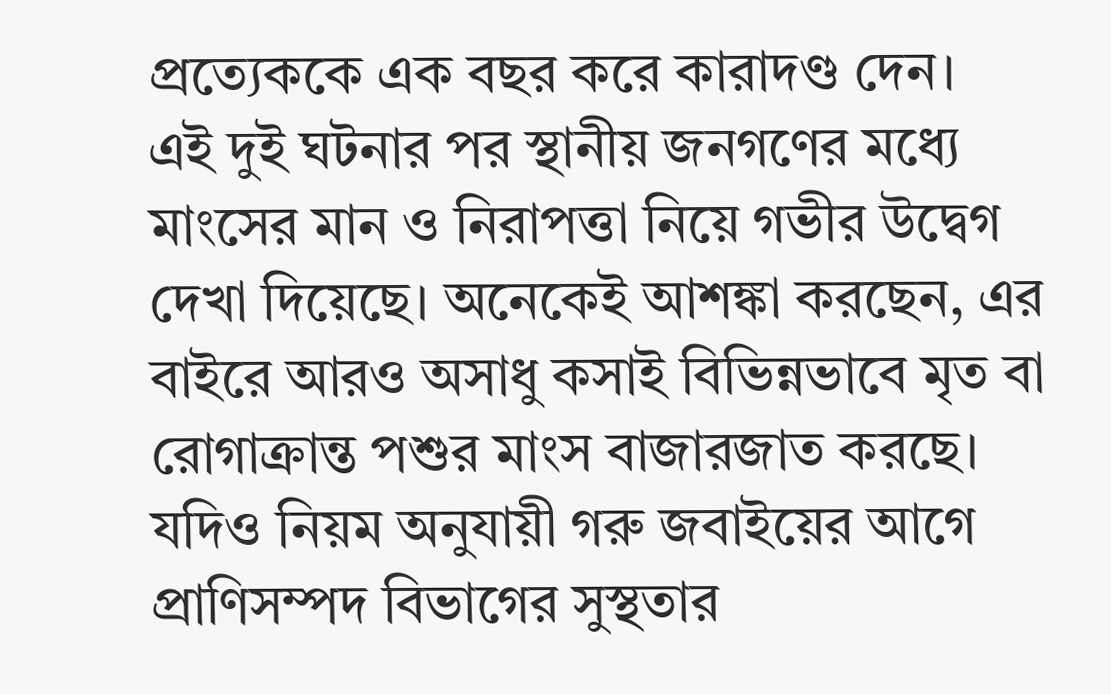প্রত্যেককে এক বছর করে কারাদণ্ড দেন।
এই দুই ঘটনার পর স্থানীয় জনগণের মধ্যে মাংসের মান ও নিরাপত্তা নিয়ে গভীর উদ্বেগ দেখা দিয়েছে। অনেকেই আশঙ্কা করছেন, এর বাইরে আরও অসাধু কসাই বিভিন্নভাবে মৃত বা রোগাক্রান্ত পশুর মাংস বাজারজাত করছে। যদিও নিয়ম অনুযায়ী গরু জবাইয়ের আগে প্রাণিসম্পদ বিভাগের সুস্থতার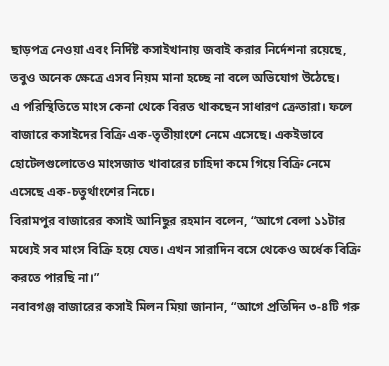ছাড়পত্র নেওয়া এবং নির্দিষ্ট কসাইখানায় জবাই করার নির্দেশনা রয়েছে, তবুও অনেক ক্ষেত্রে এসব নিয়ম মানা হচ্ছে না বলে অভিযোগ উঠেছে।
এ পরিস্থিতিতে মাংস কেনা থেকে বিরত থাকছেন সাধারণ ক্রেতারা। ফলে বাজারে কসাইদের বিক্রি এক-তৃতীয়াংশে নেমে এসেছে। একইভাবে হোটেলগুলোতেও মাংসজাত খাবারের চাহিদা কমে গিয়ে বিক্রি নেমে এসেছে এক-চতুর্থাংশের নিচে।
বিরামপুর বাজারের কসাই আনিছুর রহমান বলেন, “আগে বেলা ১১টার মধ্যেই সব মাংস বিক্রি হয়ে যেত। এখন সারাদিন বসে থেকেও অর্ধেক বিক্রি করতে পারছি না।”
নবাবগঞ্জ বাজারের কসাই মিলন মিয়া জানান, “আগে প্রতিদিন ৩-৪টি গরু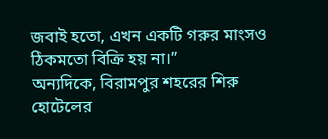জবাই হতো, এখন একটি গরুর মাংসও ঠিকমতো বিক্রি হয় না।”
অন্যদিকে, বিরামপুর শহরের শিরু হোটেলের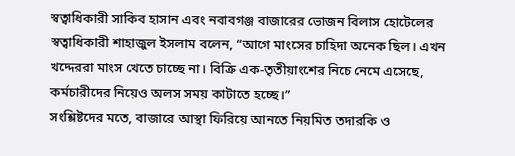স্বত্বাধিকারী সাকিব হাসান এবং নবাবগঞ্জ বাজারের ভোজন বিলাস হোটেলের স্বত্বাধিকারী শাহাজুল ইসলাম বলেন, “আগে মাংসের চাহিদা অনেক ছিল। এখন খদ্দেররা মাংস খেতে চাচ্ছে না। বিক্রি এক-তৃতীয়াংশের নিচে নেমে এসেছে, কর্মচারীদের নিয়েও অলস সময় কাটাতে হচ্ছে।”
সংশ্লিষ্টদের মতে, বাজারে আস্থা ফিরিয়ে আনতে নিয়মিত তদারকি ও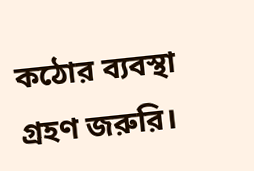কঠোর ব্যবস্থা গ্রহণ জরুরি।